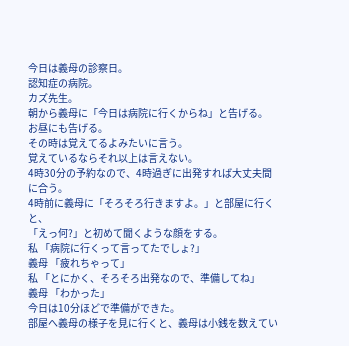今日は義母の診察日。
認知症の病院。
カズ先生。
朝から義母に「今日は病院に行くからね」と告げる。
お昼にも告げる。
その時は覚えてるよみたいに言う。
覚えているならそれ以上は言えない。
4時30分の予約なので、4時過ぎに出発すれば大丈夫間に合う。
4時前に義母に「そろそろ行きますよ。」と部屋に行くと、
「えっ何?」と初めて聞くような顔をする。
私 「病院に行くって言ってたでしょ?」
義母 「疲れちゃって」
私 「とにかく、そろそろ出発なので、準備してね」
義母 「わかった」
今日は10分ほどで準備ができた。
部屋へ義母の様子を見に行くと、義母は小銭を数えてい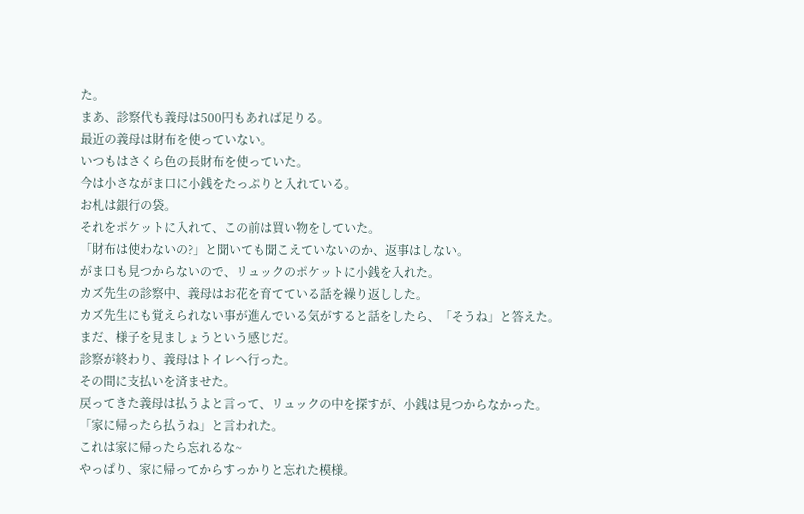た。
まあ、診察代も義母は500円もあれば足りる。
最近の義母は財布を使っていない。
いつもはさくら色の長財布を使っていた。
今は小さながま口に小銭をたっぷりと入れている。
お札は銀行の袋。
それをポケットに入れて、この前は買い物をしていた。
「財布は使わないの?」と聞いても聞こえていないのか、返事はしない。
がま口も見つからないので、リュックのポケットに小銭を入れた。
カズ先生の診察中、義母はお花を育てている話を繰り返しした。
カズ先生にも覚えられない事が進んでいる気がすると話をしたら、「そうね」と答えた。
まだ、様子を見ましょうという感じだ。
診察が終わり、義母はトイレへ行った。
その間に支払いを済ませた。
戻ってきた義母は払うよと言って、リュックの中を探すが、小銭は見つからなかった。
「家に帰ったら払うね」と言われた。
これは家に帰ったら忘れるな~
やっぱり、家に帰ってからすっかりと忘れた模様。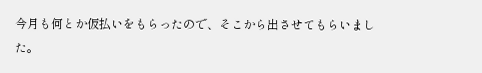今月も何とか仮払いをもらったので、そこから出させてもらいました。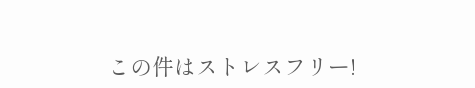この件はストレスフリー!